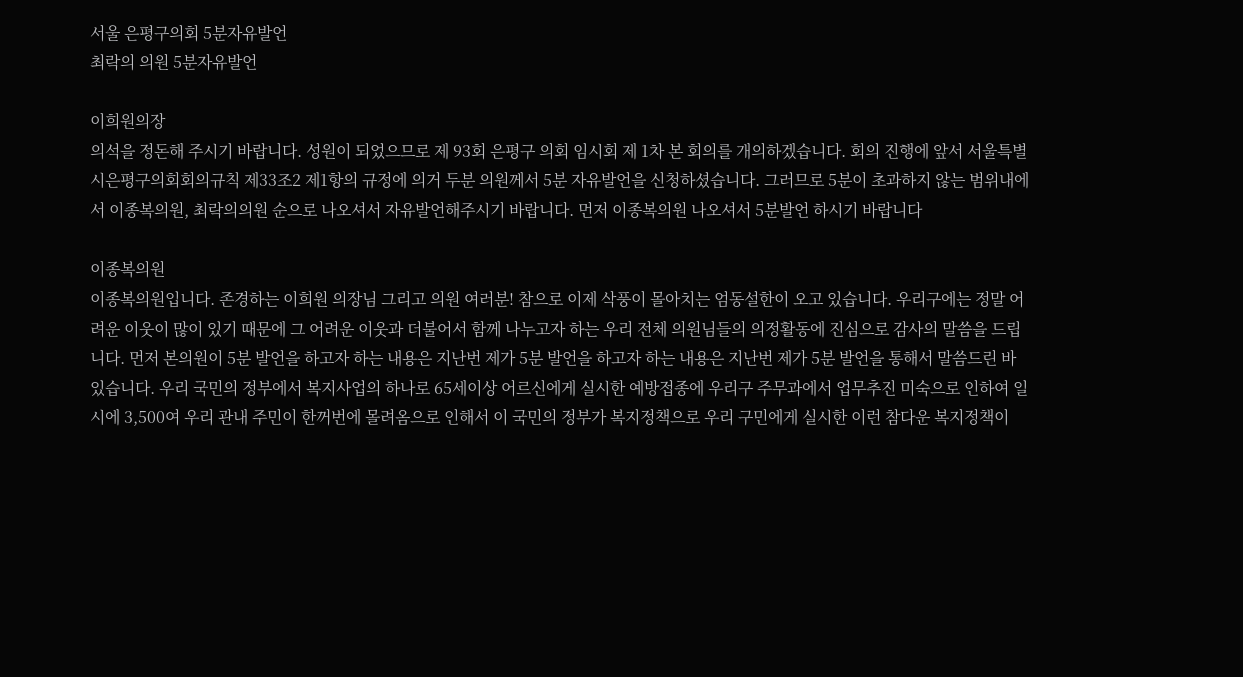서울 은평구의회 5분자유발언
최락의 의원 5분자유발언

이희원의장
의석을 정돈해 주시기 바랍니다. 성원이 되었으므로 제 93회 은평구 의회 임시회 제 1차 본 회의를 개의하겠습니다. 회의 진행에 앞서 서울특별시은평구의회회의규칙 제33조2 제1항의 규정에 의거 두분 의원께서 5분 자유발언을 신청하셨습니다. 그러므로 5분이 초과하지 않는 범위내에서 이종복의원, 최락의의원 순으로 나오셔서 자유발언해주시기 바랍니다. 먼저 이종복의원 나오셔서 5분발언 하시기 바랍니다

이종복의원
이종복의원입니다. 존경하는 이희원 의장님 그리고 의원 여러분! 참으로 이제 삭풍이 몰아치는 엄동설한이 오고 있습니다. 우리구에는 정말 어려운 이웃이 많이 있기 때문에 그 어려운 이웃과 더불어서 함께 나누고자 하는 우리 전체 의원님들의 의정활동에 진심으로 감사의 말씀을 드립니다. 먼저 본의원이 5분 발언을 하고자 하는 내용은 지난번 제가 5분 발언을 하고자 하는 내용은 지난번 제가 5분 발언을 통해서 말씀드린 바 있습니다. 우리 국민의 정부에서 복지사업의 하나로 65세이상 어르신에게 실시한 예방접종에 우리구 주무과에서 업무추진 미숙으로 인하여 일시에 3,500여 우리 관내 주민이 한꺼번에 몰려옴으로 인해서 이 국민의 정부가 복지정책으로 우리 구민에게 실시한 이런 참다운 복지정책이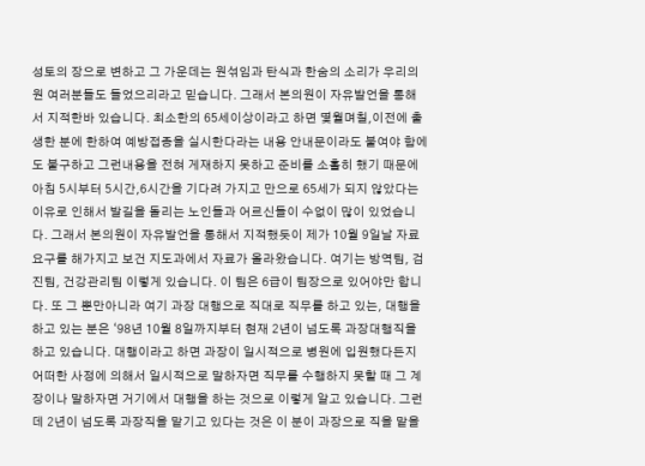성토의 장으로 변하고 그 가운데는 원섞임과 탄식과 한숨의 소리가 우리의원 여러분들도 들었으리라고 믿습니다. 그래서 본의원이 자유발언을 통해서 지적한바 있습니다. 최소한의 65세이상이라고 하면 몇월며칠,이전에 출생한 분에 한하여 예방접종을 실시한다라는 내용 안내문이라도 붙여야 함에도 불구하고 그런내용을 전혀 게재하지 못하고 준비를 소홀히 했기 때문에 아침 5시부터 5시간,6시간을 기다려 가지고 만으로 65세가 되지 않았다는 이유로 인해서 발길을 돌리는 노인들과 어르신들이 수없이 많이 있었습니다. 그래서 본의원이 자유발언을 통해서 지적했듯이 제가 10월 9일날 자료요구를 해가지고 보건 지도과에서 자료가 올라왔습니다. 여기는 방역팀, 검진팀, 건강관리팀 이렇게 있습니다. 이 팀은 6급이 팀장으로 있어야만 합니다. 또 그 뿐만아니라 여기 과장 대행으로 직대로 직무를 하고 있는, 대행을 하고 있는 분은 ‘98년 10월 8일까지부터 현재 2년이 넘도록 과장대행직을 하고 있습니다. 대행이라고 하면 과장이 일시적으로 병원에 입원했다든지 어떠한 사정에 의해서 일시적으로 말하자면 직무를 수행하지 못할 때 그 계장이나 말하자면 거기에서 대행을 하는 것으로 이렇게 알고 있습니다. 그런데 2년이 넘도록 과장직을 맡기고 있다는 것은 이 분이 과장으로 직을 맡을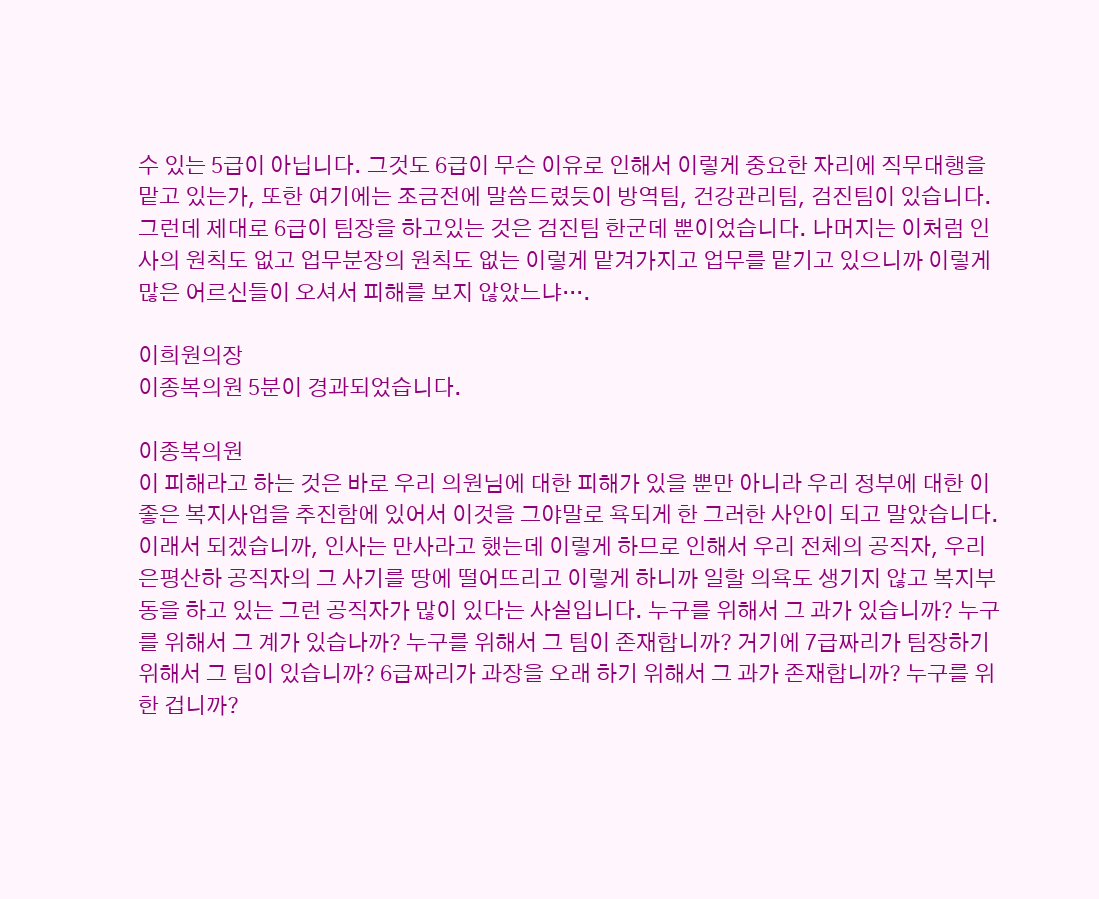수 있는 5급이 아닙니다. 그것도 6급이 무슨 이유로 인해서 이렇게 중요한 자리에 직무대행을 맡고 있는가, 또한 여기에는 조금전에 말씀드렸듯이 방역팀, 건강관리팀, 검진팀이 있습니다. 그런데 제대로 6급이 팀장을 하고있는 것은 검진팀 한군데 뿐이었습니다. 나머지는 이처럼 인사의 원칙도 없고 업무분장의 원칙도 없는 이렇게 맡겨가지고 업무를 맡기고 있으니까 이렇게 많은 어르신들이 오셔서 피해를 보지 않았느냐···.

이희원의장
이종복의원 5분이 경과되었습니다.

이종복의원
이 피해라고 하는 것은 바로 우리 의원님에 대한 피해가 있을 뿐만 아니라 우리 정부에 대한 이 좋은 복지사업을 추진함에 있어서 이것을 그야말로 욕되게 한 그러한 사안이 되고 말았습니다. 이래서 되겠습니까, 인사는 만사라고 했는데 이렇게 하므로 인해서 우리 전체의 공직자, 우리 은평산하 공직자의 그 사기를 땅에 떨어뜨리고 이렇게 하니까 일할 의욕도 생기지 않고 복지부동을 하고 있는 그런 공직자가 많이 있다는 사실입니다. 누구를 위해서 그 과가 있습니까? 누구를 위해서 그 계가 있습나까? 누구를 위해서 그 팀이 존재합니까? 거기에 7급짜리가 팀장하기 위해서 그 팀이 있습니까? 6급짜리가 과장을 오래 하기 위해서 그 과가 존재합니까? 누구를 위한 겁니까?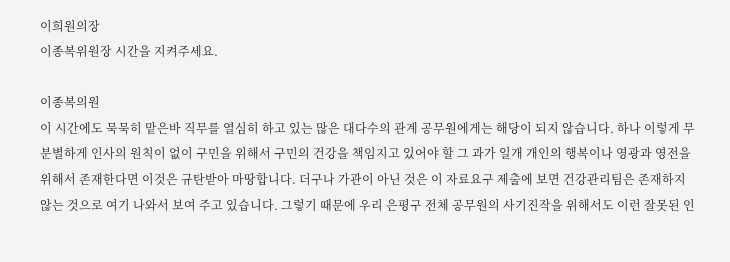이희원의장
이종복위원장 시간을 지켜주세요.

이종복의원
이 시간에도 묵묵히 맡은바 직무를 열심히 하고 있는 많은 대다수의 관계 공무원에게는 해당이 되지 않습니다. 하나 이렇게 무분별하게 인사의 원칙이 없이 구민을 위해서 구민의 건강을 책임지고 있어야 할 그 과가 일개 개인의 행복이나 영광과 영전을 위해서 존재한다면 이것은 규탄받아 마땅합니다. 더구나 가관이 아닌 것은 이 자료요구 제출에 보면 건강관리팀은 존재하지 않는 것으로 여기 나와서 보여 주고 있습니다. 그렇기 때문에 우리 은평구 전체 공무원의 사기진작을 위해서도 이런 잘못된 인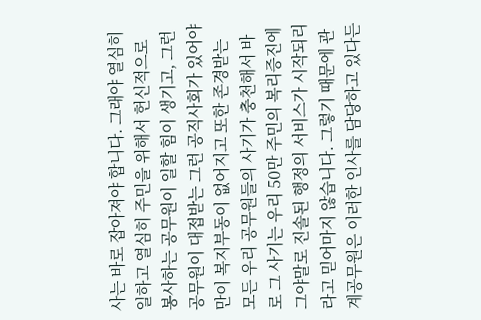사는 바로 잡아져야 합니다. 그래야 열심히 일하고 열심히 주민을 위해서 헌신적으로 봉사하는 공무원이 일할 힘이 생기고, 그런 공무원이 대접받는 그런 공직사회가 있어야만이 복지부동이 없어지고 또한 존경받는 모든 우리 공무원들의 사기가 충천해서 바로 그 사기는 우리 50만 주민의 복리증진에 그야말로 진솔된 행정의 서비스가 시작되리라고 믿어마지 않습니다. 그렇기 때문에 관계공무원은 이러한 인사를 담당하고 있다든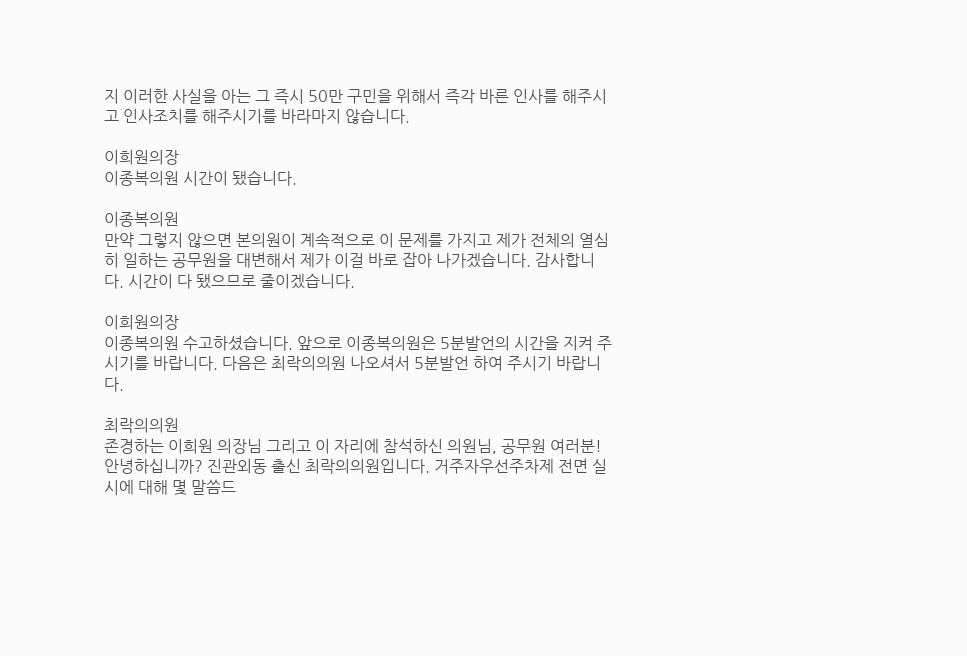지 이러한 사실을 아는 그 즉시 50만 구민을 위해서 즉각 바른 인사를 해주시고 인사조치를 해주시기를 바라마지 않습니다.

이희원의장
이종복의원 시간이 됐습니다.

이종복의원
만약 그렇지 않으면 본의원이 계속적으로 이 문제를 가지고 제가 전체의 열심히 일하는 공무원을 대변해서 제가 이걸 바로 잡아 나가겠습니다. 감사합니다. 시간이 다 됐으므로 줄이겠습니다.

이희원의장
이종복의원 수고하셨습니다. 앞으로 이종복의원은 5분발언의 시간을 지켜 주시기를 바랍니다. 다음은 최락의의원 나오셔서 5분발언 하여 주시기 바랍니다.

최락의의원
존경하는 이희원 의장님 그리고 이 자리에 참석하신 의원님, 공무원 여러분! 안녕하십니까? 진관외동 출신 최락의의원입니다. 거주자우선주차제 전면 실시에 대해 몇 말씀드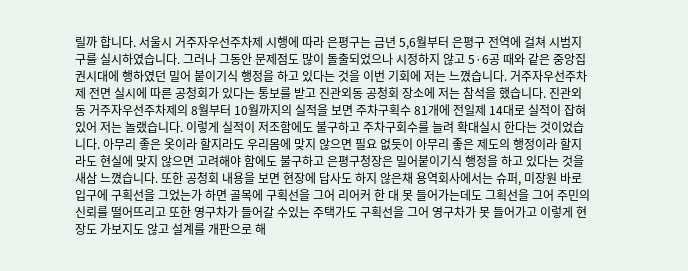릴까 합니다. 서울시 거주자우선주차제 시행에 따라 은평구는 금년 5,6월부터 은평구 전역에 걸쳐 시범지구를 실시하였습니다. 그러나 그동안 문제점도 많이 돌출되었으나 시정하지 않고 5·6공 때와 같은 중앙집권시대에 행하였던 밀어 붙이기식 행정을 하고 있다는 것을 이번 기회에 저는 느꼈습니다. 거주자우선주차제 전면 실시에 따른 공청회가 있다는 통보를 받고 진관외동 공청회 장소에 저는 참석을 했습니다. 진관외동 거주자우선주차제의 8월부터 10월까지의 실적을 보면 주차구획수 81개에 전일제 14대로 실적이 잡혀 있어 저는 놀랬습니다. 이렇게 실적이 저조함에도 불구하고 주차구회수를 늘려 확대실시 한다는 것이었습니다. 아무리 좋은 옷이라 할지라도 우리몸에 맞지 않으면 필요 없듯이 아무리 좋은 제도의 행정이라 할지라도 현실에 맞지 않으면 고려해야 함에도 불구하고 은평구청장은 밀어붙이기식 행정을 하고 있다는 것을 새삼 느꼈습니다. 또한 공청회 내용을 보면 현장에 답사도 하지 않은채 용역회사에서는 슈퍼, 미장원 바로 입구에 구획선을 그었는가 하면 골목에 구획선을 그어 리어커 한 대 못 들어가는데도 그획선을 그어 주민의 신뢰를 떨어뜨리고 또한 영구차가 들어갈 수있는 주택가도 구획선을 그어 영구차가 못 들어가고 이렇게 현장도 가보지도 않고 설계를 개판으로 해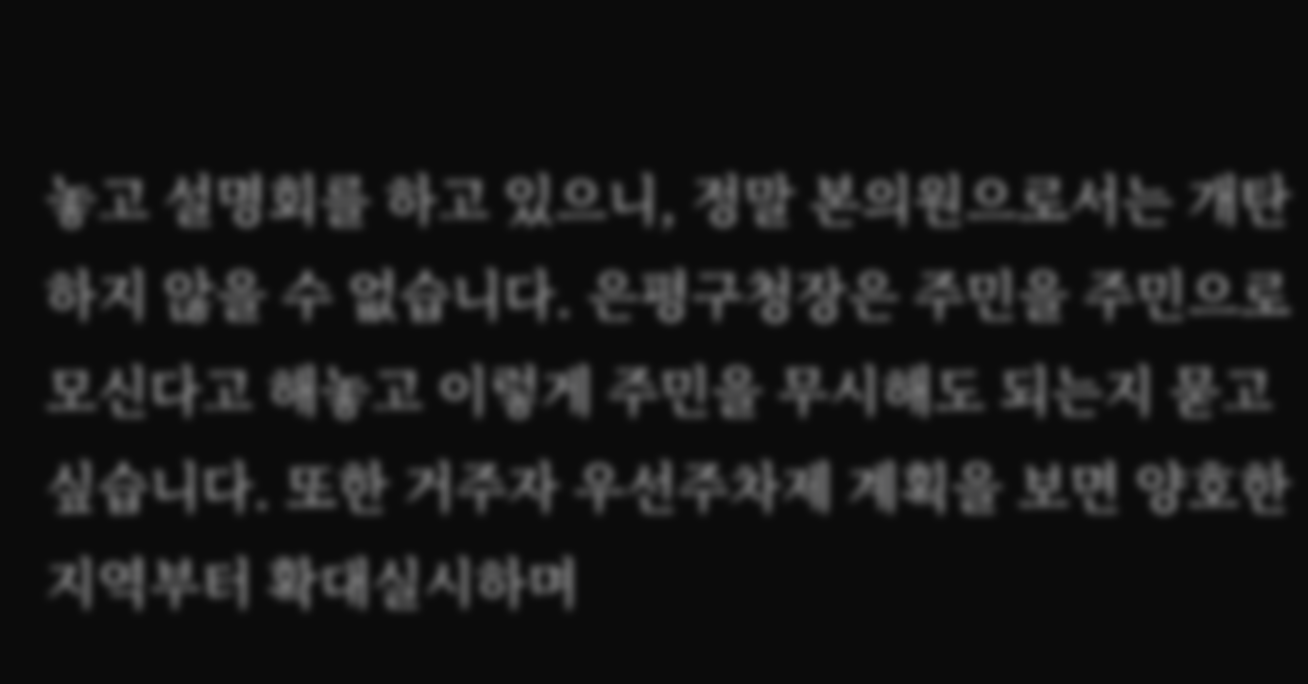놓고 설명회를 하고 있으니, 정말 본의원으로서는 개탄하지 않을 수 없습니다. 은평구청장은 주민을 주민으로 모신다고 해놓고 이렇게 주민을 무시해도 되는지 묻고 싶습니다. 또한 거주자 우선주차제 계획을 보면 양호한 지역부터 확대실시하며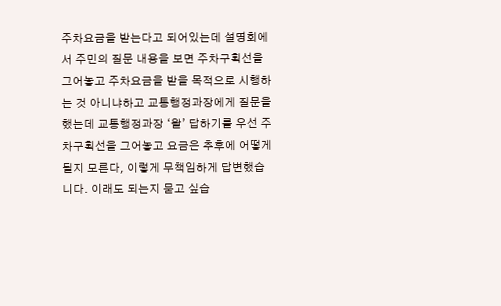주차요금을 받는다고 되어있는데 설명회에서 주민의 질문 내용을 보면 주차구획선을 그어놓고 주차요금을 받을 목적으로 시행하는 것 아니냐하고 교통행정과장에게 질문을 했는데 교통행정과장 ‘왈’ 답하기를 우선 주차구획선을 그어놓고 요금은 추후에 어떻게 될지 모른다, 이렇게 무책임하게 답변했습니다. 이래도 되는지 묻고 싶습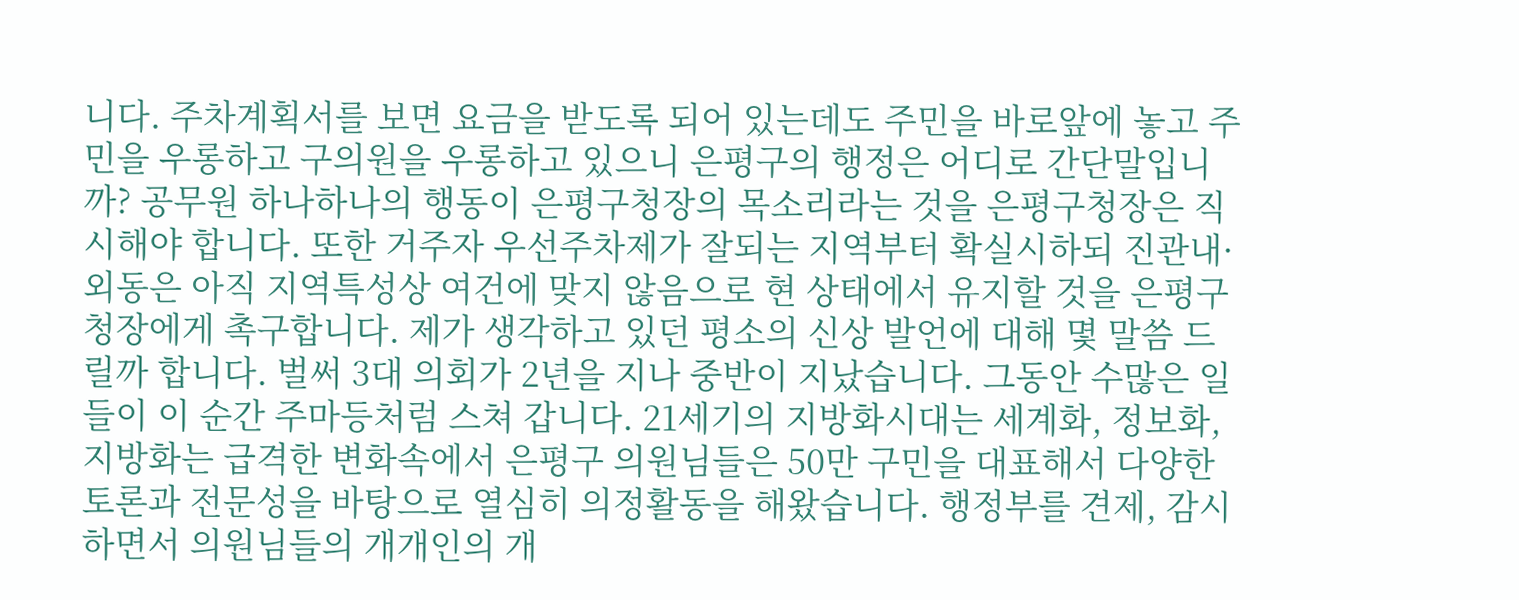니다. 주차계획서를 보면 요금을 받도록 되어 있는데도 주민을 바로앞에 놓고 주민을 우롱하고 구의원을 우롱하고 있으니 은평구의 행정은 어디로 간단말입니까? 공무원 하나하나의 행동이 은평구청장의 목소리라는 것을 은평구청장은 직시해야 합니다. 또한 거주자 우선주차제가 잘되는 지역부터 확실시하되 진관내·외동은 아직 지역특성상 여건에 맞지 않음으로 현 상태에서 유지할 것을 은평구청장에게 촉구합니다. 제가 생각하고 있던 평소의 신상 발언에 대해 몇 말씀 드릴까 합니다. 벌써 3대 의회가 2년을 지나 중반이 지났습니다. 그동안 수많은 일들이 이 순간 주마등처럼 스쳐 갑니다. 21세기의 지방화시대는 세계화, 정보화, 지방화는 급격한 변화속에서 은평구 의원님들은 50만 구민을 대표해서 다양한 토론과 전문성을 바탕으로 열심히 의정활동을 해왔습니다. 행정부를 견제, 감시하면서 의원님들의 개개인의 개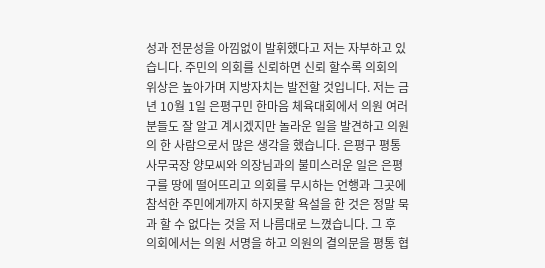성과 전문성을 아낌없이 발휘했다고 저는 자부하고 있습니다. 주민의 의회를 신뢰하면 신뢰 할수록 의회의 위상은 높아가며 지방자치는 발전할 것입니다. 저는 금년 10월 1일 은평구민 한마음 체육대회에서 의원 여러분들도 잘 알고 계시겠지만 놀라운 일을 발견하고 의원의 한 사람으로서 많은 생각을 했습니다. 은평구 평통사무국장 양모씨와 의장님과의 불미스러운 일은 은평구를 땅에 떨어뜨리고 의회를 무시하는 언행과 그곳에 참석한 주민에게까지 하지못할 욕설을 한 것은 정말 묵과 할 수 없다는 것을 저 나름대로 느꼈습니다. 그 후 의회에서는 의원 서명을 하고 의원의 결의문을 평통 협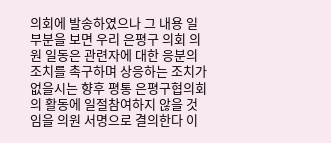의회에 발송하였으나 그 내용 일부분을 보면 우리 은평구 의회 의원 일동은 관련자에 대한 응분의 조치를 촉구하며 상응하는 조치가 없을시는 향후 평통 은평구협의회의 활동에 일절참여하지 않을 것임을 의원 서명으로 결의한다 이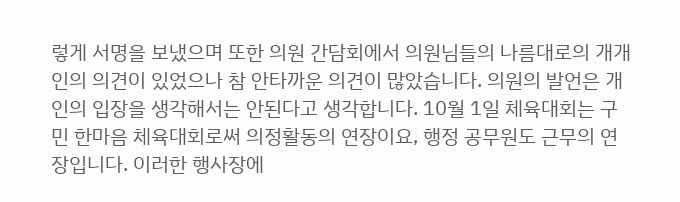렇게 서명을 보냈으며 또한 의원 간담회에서 의원님들의 나름대로의 개개인의 의견이 있었으나 참 안타까운 의견이 많았습니다. 의원의 발언은 개인의 입장을 생각해서는 안된다고 생각합니다. 10월 1일 체육대회는 구민 한마음 체육대회로써 의정활동의 연장이요, 행정 공무원도 근무의 연장입니다. 이러한 행사장에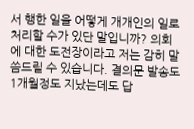서 행한 일을 어떻게 개개인의 일로 처리할 수가 있단 말입니까? 의회에 대한 도전장이라고 저는 감히 말씀드릴 수 있습니다. 결의문 발송도 1개월정도 지났는데도 답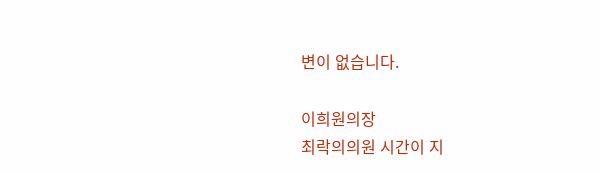변이 없습니다.

이희원의장
최락의의원 시간이 지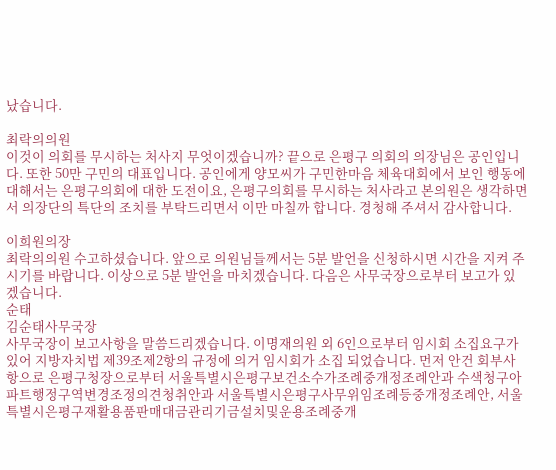났습니다.

최락의의원
이것이 의회를 무시하는 처사지 무엇이겠습니까? 끝으로 은평구 의회의 의장님은 공인입니다. 또한 50만 구민의 대표입니다. 공인에게 양모씨가 구민한마음 체육대회에서 보인 행동에 대해서는 은평구의회에 대한 도전이요, 은평구의회를 무시하는 처사라고 본의원은 생각하면서 의장단의 특단의 조치를 부탁드리면서 이만 마칠까 합니다. 경청해 주셔서 감사합니다.

이희원의장
최락의의원 수고하셨습니다. 앞으로 의원님들께서는 5분 발언을 신청하시면 시간을 지켜 주시기를 바랍니다. 이상으로 5분 발언을 마치겠습니다. 다음은 사무국장으로부터 보고가 있겠습니다.
순태
김순태사무국장
사무국장이 보고사항을 말씀드리겠습니다. 이명재의원 외 6인으로부터 임시회 소집요구가 있어 지방자치법 제39조제2항의 규정에 의거 임시회가 소집 되었습니다. 먼저 안건 회부사항으로 은평구청장으로부터 서울특별시은평구보건소수가조례중개정조례안과 수색청구아파트행정구역변경조정의견청취안과 서울특별시은평구사무위임조례등중개정조례안, 서울특별시은평구재활용품판매대금관리기금설치및운용조례중개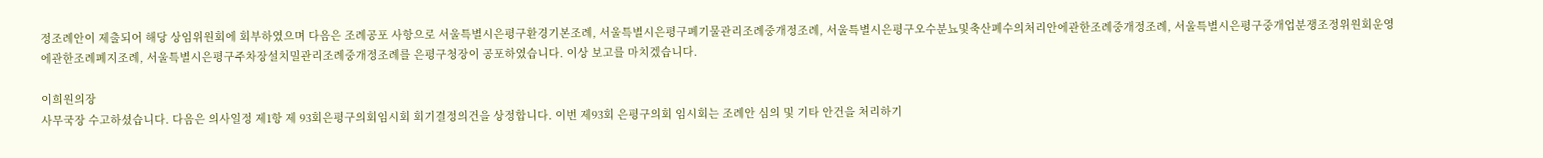정조례안이 제출되어 해당 상임위원회에 회부하였으며 다음은 조례공포 사항으로 서울특별시은평구환경기본조례, 서울특별시은평구폐기물관리조례중개정조례, 서울특별시은평구오수분뇨및축산폐수의처리안에관한조례중개정조례, 서울특별시은평구중개업분쟁조정위원회운영에관한조례폐지조례, 서울특별시은평구주차장설치밀관리조례중개정조례를 은평구청장이 공포하였습니다. 이상 보고를 마치겠습니다.

이희원의장
사무국장 수고하셨습니다. 다음은 의사일정 제1항 제 93회은평구의회임시회 회기결정의건을 상정합니다. 이번 제93회 은평구의회 임시회는 조례안 심의 및 기타 안건을 처리하기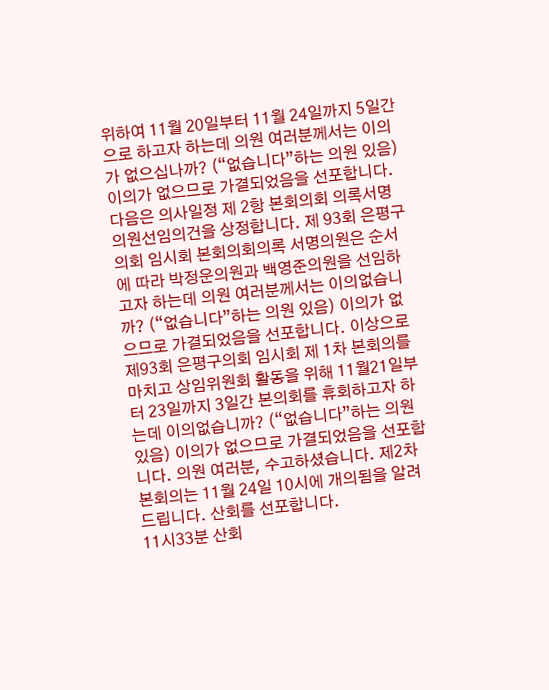위하여 11월 20일부터 11월 24일까지 5일간으로 하고자 하는데 의원 여러분께서는 이의가 없으십나까? (“없습니다”하는 의원 있음) 이의가 없으므로 가결되었음을 선포합니다.
다음은 의사일정 제 2항 본회의회 의록서명의원선임의건을 상정합니다. 제 93회 은평구의회 임시회 본회의회의록 서명의원은 순서에 따라 박정운의원과 백영준의원을 선임하고자 하는데 의원 여러분께서는 이의없습니까? (“없습니다”하는 의원 있음) 이의가 없으므로 가결되었음을 선포합니다. 이상으로 제93회 은평구의회 임시회 제 1차 본회의를 마치고 상임위원회 활동을 위해 11월21일부터 23일까지 3일간 본의회를 휴회하고자 하는데 이의없습니까? (“없습니다”하는 의원 있음) 이의가 없으므로 가결되었음을 선포합니다. 의원 여러분, 수고하셨습니다. 제2차 본회의는 11월 24일 10시에 개의됨을 알려드립니다. 산회를 선포합니다.
11시33분 산회